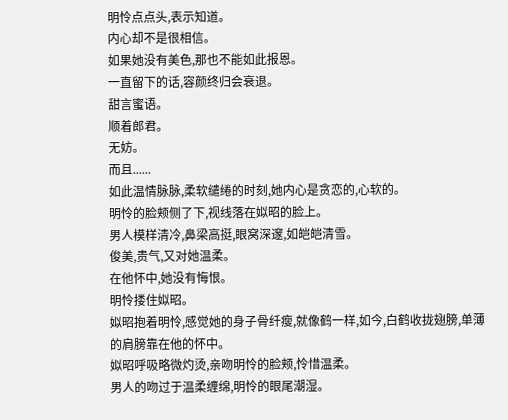明怜点点头,表示知道。
内心却不是很相信。
如果她没有美色,那也不能如此报恩。
一直留下的话,容颜终归会衰退。
甜言蜜语。
顺着郎君。
无妨。
而且......
如此温情脉脉,柔软缱绻的时刻,她内心是贪恋的,心软的。
明怜的脸颊侧了下,视线落在姒昭的脸上。
男人模样清冷,鼻梁高挺,眼窝深邃,如皑皑清雪。
俊美,贵气,又对她温柔。
在他怀中,她没有悔恨。
明怜搂住姒昭。
姒昭抱着明怜,感觉她的身子骨纤瘦,就像鹤一样,如今,白鹤收拢翅膀,单薄的肩膀靠在他的怀中。
姒昭呼吸略微灼烫,亲吻明怜的脸颊,怜惜温柔。
男人的吻过于温柔缠绵,明怜的眼尾潮湿。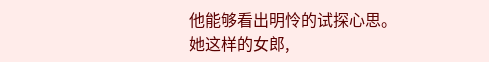他能够看出明怜的试探心思。
她这样的女郎,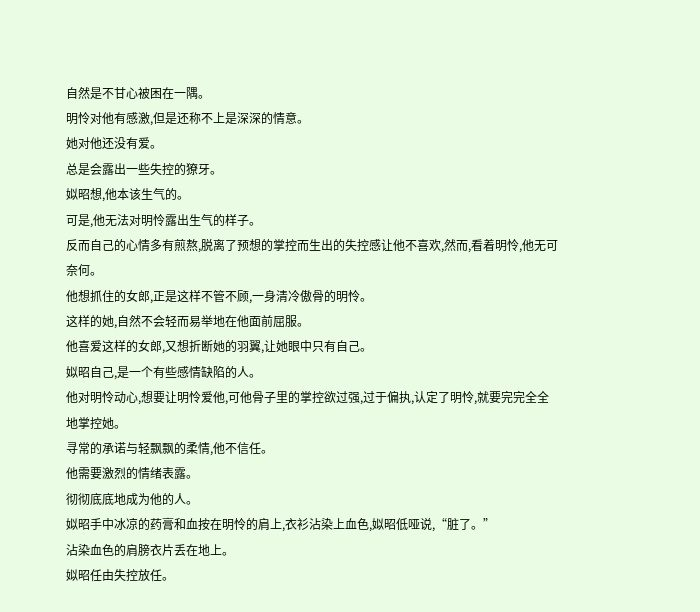自然是不甘心被困在一隅。
明怜对他有感激,但是还称不上是深深的情意。
她对他还没有爱。
总是会露出一些失控的獠牙。
姒昭想,他本该生气的。
可是,他无法对明怜露出生气的样子。
反而自己的心情多有煎熬,脱离了预想的掌控而生出的失控感让他不喜欢,然而,看着明怜,他无可奈何。
他想抓住的女郎,正是这样不管不顾,一身清冷傲骨的明怜。
这样的她,自然不会轻而易举地在他面前屈服。
他喜爱这样的女郎,又想折断她的羽翼,让她眼中只有自己。
姒昭自己,是一个有些感情缺陷的人。
他对明怜动心,想要让明怜爱他,可他骨子里的掌控欲过强,过于偏执,认定了明怜,就要完完全全地掌控她。
寻常的承诺与轻飘飘的柔情,他不信任。
他需要激烈的情绪表露。
彻彻底底地成为他的人。
姒昭手中冰凉的药膏和血按在明怜的肩上,衣衫沾染上血色,姒昭低哑说,“脏了。”
沾染血色的肩膀衣片丢在地上。
姒昭任由失控放任。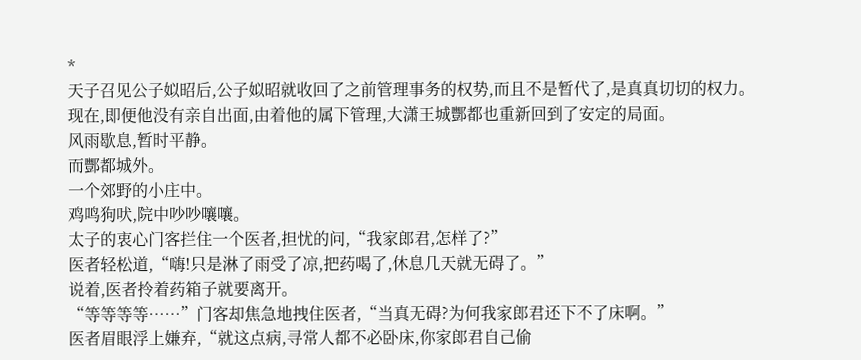*
天子召见公子姒昭后,公子姒昭就收回了之前管理事务的权势,而且不是暂代了,是真真切切的权力。
现在,即便他没有亲自出面,由着他的属下管理,大潇王城酆都也重新回到了安定的局面。
风雨歇息,暂时平静。
而酆都城外。
一个郊野的小庄中。
鸡鸣狗吠,院中吵吵嚷嚷。
太子的衷心门客拦住一个医者,担忧的问,“我家郎君,怎样了?”
医者轻松道,“嗨!只是淋了雨受了凉,把药喝了,休息几天就无碍了。”
说着,医者拎着药箱子就要离开。
“等等等等……”门客却焦急地拽住医者,“当真无碍?为何我家郎君还下不了床啊。”
医者眉眼浮上嫌弃,“就这点病,寻常人都不必卧床,你家郎君自己偷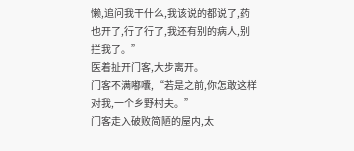懒,追问我干什么,我该说的都说了,药也开了,行了行了,我还有别的病人,别拦我了。”
医着扯开门客,大步离开。
门客不满嘟囔,“若是之前,你怎敢这样对我,一个乡野村夫。”
门客走入破败简陋的屋内,太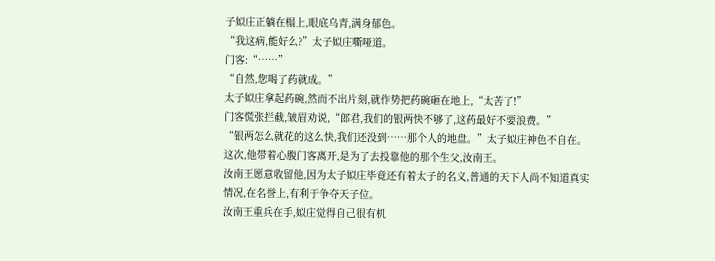子姒庄正躺在榻上,眼底乌青,满身郁色。
“我这病,能好么?”太子姒庄嘶哑道。
门客:“……”
“自然,您喝了药就成。”
太子姒庄拿起药碗,然而不出片刻,就作势把药碗砸在地上,“太苦了!”
门客慌张拦截,皱眉劝说,“郎君,我们的银两快不够了,这药最好不要浪费。”
“银两怎么就花的这么快,我们还没到……那个人的地盘。”太子姒庄神色不自在。
这次,他带着心腹门客离开,是为了去投靠他的那个生父,汝南王。
汝南王愿意收留他,因为太子姒庄毕竟还有着太子的名义,普通的天下人尚不知道真实情况,在名誉上,有利于争夺天子位。
汝南王重兵在手,姒庄觉得自己很有机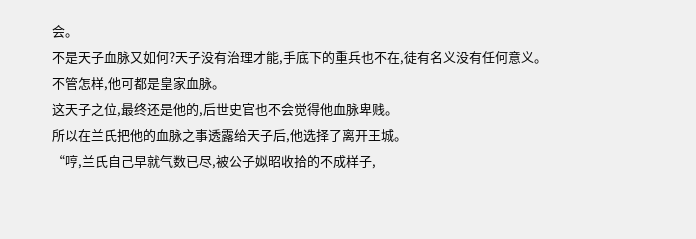会。
不是天子血脉又如何?天子没有治理才能,手底下的重兵也不在,徒有名义没有任何意义。
不管怎样,他可都是皇家血脉。
这天子之位,最终还是他的,后世史官也不会觉得他血脉卑贱。
所以在兰氏把他的血脉之事透露给天子后,他选择了离开王城。
“哼,兰氏自己早就气数已尽,被公子姒昭收拾的不成样子,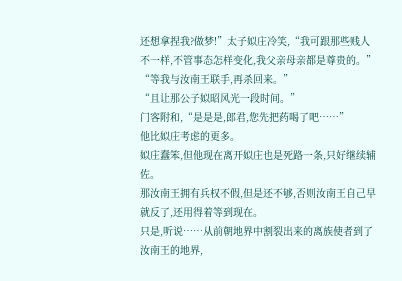还想拿捏我?做梦!”太子姒庄冷笑,“我可跟那些贱人不一样,不管事态怎样变化,我父亲母亲都是尊贵的。”
“等我与汝南王联手,再杀回来。”
“且让那公子姒昭风光一段时间。”
门客附和,“是是是,郎君,您先把药喝了吧……”
他比姒庄考虑的更多。
姒庄蠢笨,但他现在离开姒庄也是死路一条,只好继续辅佐。
那汝南王拥有兵权不假,但是还不够,否则汝南王自己早就反了,还用得着等到现在。
只是,听说……从前朝地界中割裂出来的离族使者到了汝南王的地界,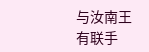与汝南王有联手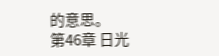的意思。
第46章 日光